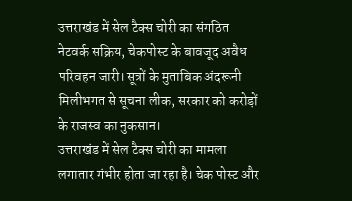उत्तराखंड में सेल टैक्स चोरी का संगठित नेटवर्क सक्रिय, चेकपोस्ट के बावजूद अवैध परिवहन जारी। सूत्रों के मुताबिक अंदरूनी मिलीभगत से सूचना लीक, सरकार को करोड़ों के राजस्व का नुकसान।
उत्तराखंड में सेल टैक्स चोरी का मामला लगातार गंभीर होता जा रहा है। चेक पोस्ट और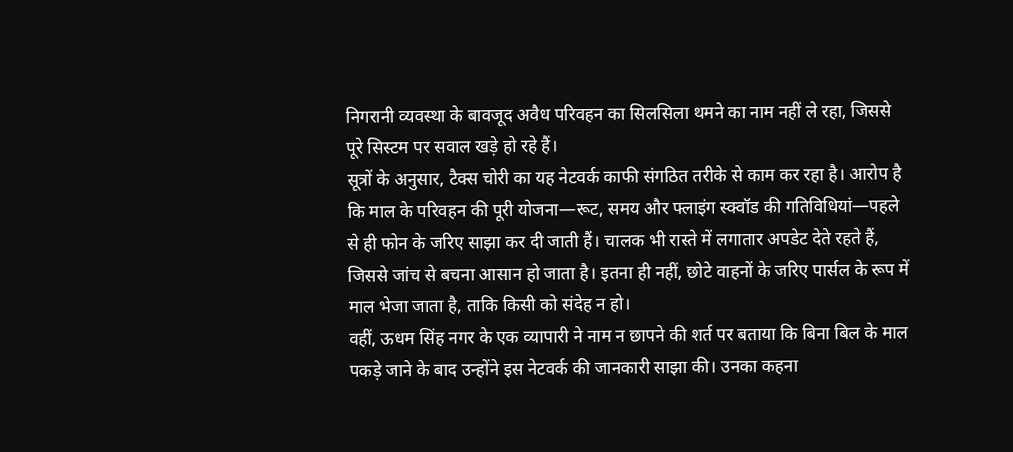निगरानी व्यवस्था के बावजूद अवैध परिवहन का सिलसिला थमने का नाम नहीं ले रहा, जिससे पूरे सिस्टम पर सवाल खड़े हो रहे हैं।
सूत्रों के अनुसार, टैक्स चोरी का यह नेटवर्क काफी संगठित तरीके से काम कर रहा है। आरोप है कि माल के परिवहन की पूरी योजना—रूट, समय और फ्लाइंग स्क्वॉड की गतिविधियां—पहले से ही फोन के जरिए साझा कर दी जाती हैं। चालक भी रास्ते में लगातार अपडेट देते रहते हैं, जिससे जांच से बचना आसान हो जाता है। इतना ही नहीं, छोटे वाहनों के जरिए पार्सल के रूप में माल भेजा जाता है, ताकि किसी को संदेह न हो।
वहीं, ऊधम सिंह नगर के एक व्यापारी ने नाम न छापने की शर्त पर बताया कि बिना बिल के माल पकड़े जाने के बाद उन्होंने इस नेटवर्क की जानकारी साझा की। उनका कहना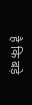है कि बड़े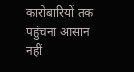कारोबारियों तक पहुंचना आसान नहीं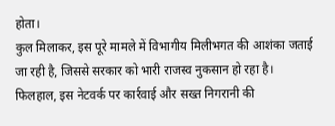होता।
कुल मिलाकर, इस पूरे मामले में विभागीय मिलीभगत की आशंका जताई जा रही है, जिससे सरकार को भारी राजस्व नुकसान हो रहा है। फिलहाल, इस नेटवर्क पर कार्रवाई और सख्त निगरानी की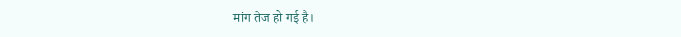मांग तेज हो गई है।